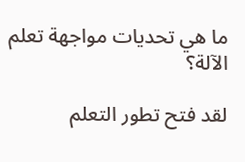ما هي تحديات مواجهة تعلم الآلة؟

لقد فتح تطور التعلم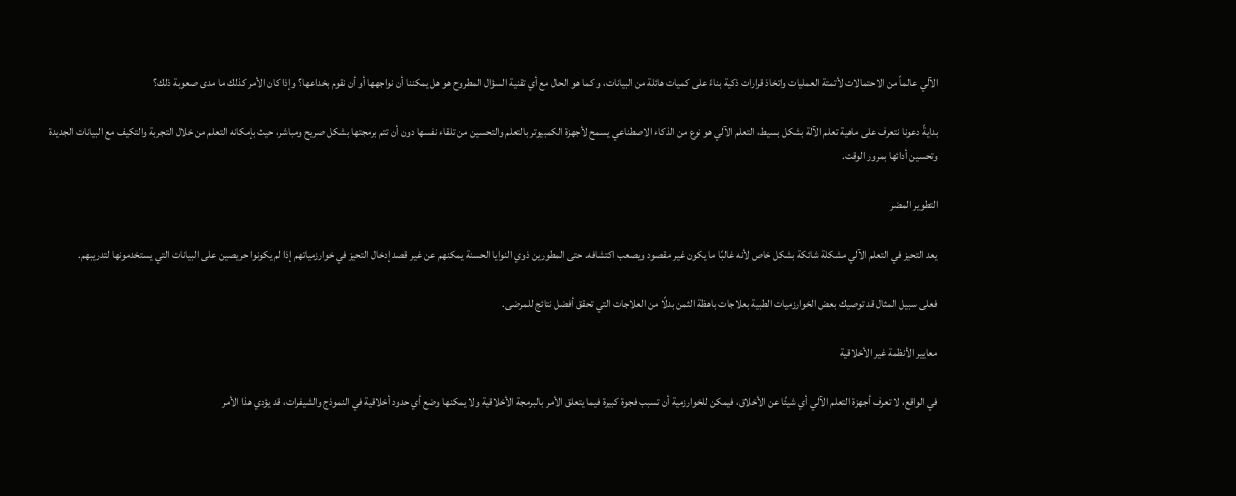الآلي عالماً من الاحتمالات لأتمتة العمليات واتخاذ قرارات ذكية بناءً على كميات هائلة من البيانات، و كما هو الحال مع أي تقنية السؤال المطروح هو هل يمكننا أن نواجهها أو أن نقوم بخداعها؟ وإذا كان الأمر كذلك ما مدى صعوبة ذلك؟

بدايةً دعونا نتعرف على ماهية تعلم الآلة بشكل بسيط، التعلم الآلي هو نوع من الذكاء الاصطناعي يسمح لأجهزة الكمبيوتر بالتعلم والتحسين من تلقاء نفسها دون أن تتم برمجتها بشكل صريح ومباشر، حيث بإمكانه التعلم من خلال التجربة والتكيف مع البيانات الجديدة وتحسين أدائها بمرور الوقت.

التطوير المضر

يعد التحيز في التعلم الآلي مشكلة شائكة بشكل خاص لأنه غالبًا ما يكون غير مقصود ويصعب اكتشافه. حتى المطورين ذوي النوايا الحسنة يمكنهم عن غير قصد إدخال التحيز في خوارزمياتهم إذا لم يكونوا حريصين على البيانات التي يستخدمونها لتدريبهم.

فعلى سبيل المثال قد توصيك بعض الخوارزميات الطبية بعلاجات باهظة الثمن بدلًا من العلاجات التي تحقق أفضل نتائج للمرضى.

معايير الأنظمة غير الأخلاقية

في الواقع، لا تعرف أجهزة التعلم الآلي أي شيئًا عن الأخلاق، فيمكن للخوارزمية أن تسبب فجوة كبيرة فيما يتعلق الأمر بالبرمجة الأخلاقية ولا يمكنها وضع أي حدود أخلاقية في النموذج والشيفرات، قد يؤدي هذا الأمر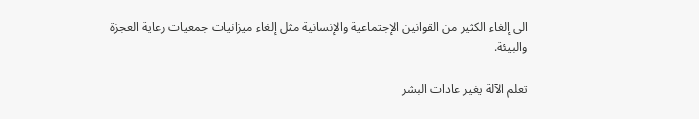الى إلغاء الكثير من القوانين الإجتماعية والإنسانية مثل إلغاء ميزانيات جمعيات رعاية العجزة والبيئة.

تعلم الآلة يغير عادات البشر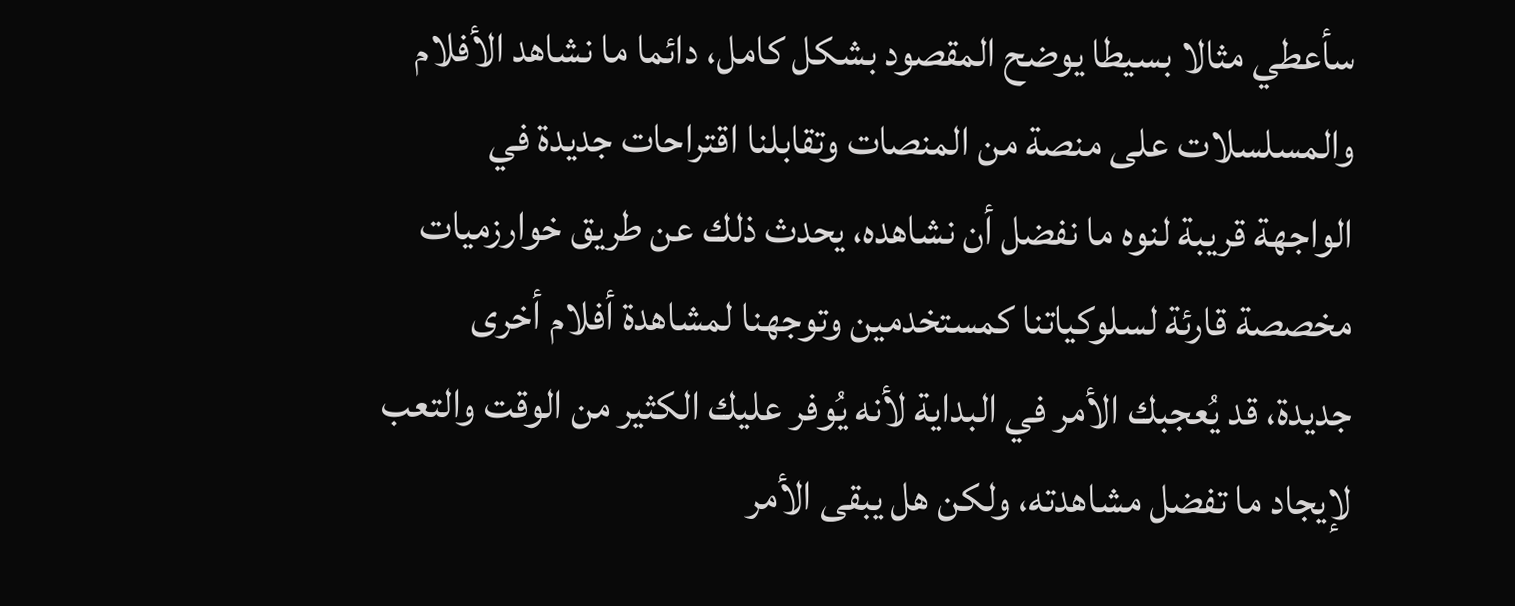سأعطي مثالا بسيطا يوضح المقصود بشكل كامل، دائما ما نشاهد الأفلام والمسلسلات على منصة من المنصات وتقابلنا اقتراحات جديدة في الواجهة قريبة لنوه ما نفضل أن نشاهده، يحدث ذلك عن طريق خوارزميات مخصصة قارئة لسلوكياتنا كمستخدمين وتوجهنا لمشاهدة أفلام أخرى جديدة، قد يُعجبك الأمر في البداية لأنه يُوفر عليك الكثير من الوقت والتعب لإيجاد ما تفضل مشاهدته، ولكن هل يبقى الأمر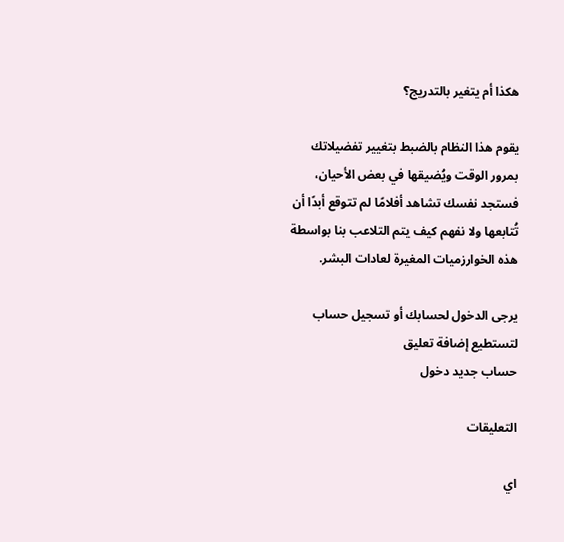هكذا أم يتغير بالتدريج؟

يقوم هذا النظام بالضبط بتغيير تفضيلاتك بمرور الوقت ويُضيقها في بعض الأحيان، فستجد نفسك تشاهد أفلامًا لم تتوقع أبدًا أن تُتابعها ولا نفهم كيف يتم التلاعب بنا بواسطة هذه الخوارزميات المغيرة لعادات البشر.

يرجى الدخول لحسابك أو تسجيل حساب لتستطيع إضافة تعليق
حساب جديد دخول

التعليقات

اي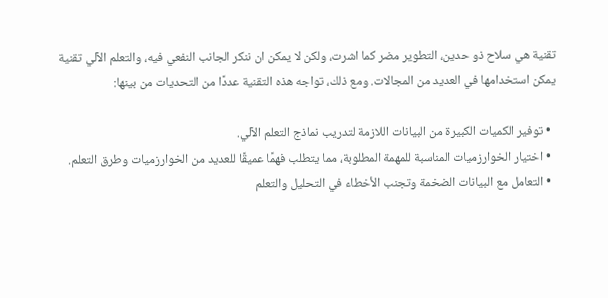تقنية هي سلاح ذو حدين، التطوير مضر كما اشرت، ولكن لا يمكن ان ننكر الجانب النفعي فيه، والتعلم الآلي تقنية يمكن استخدامها في العديد من المجالات. ومع ذلك، تواجه هذه التقنية عددًا من التحديات من بينها:

  • توفير الكميات الكبيرة من البيانات اللازمة لتدريب نماذج التعلم الآلي.
  • اختيار الخوارزميات المناسبة للمهمة المطلوبة، مما يتطلب فهمًا عميقًا للعديد من الخوارزميات وطرق التعلم.
  • التعامل مع البيانات الضخمة وتجنب الأخطاء في التحليل والتعلم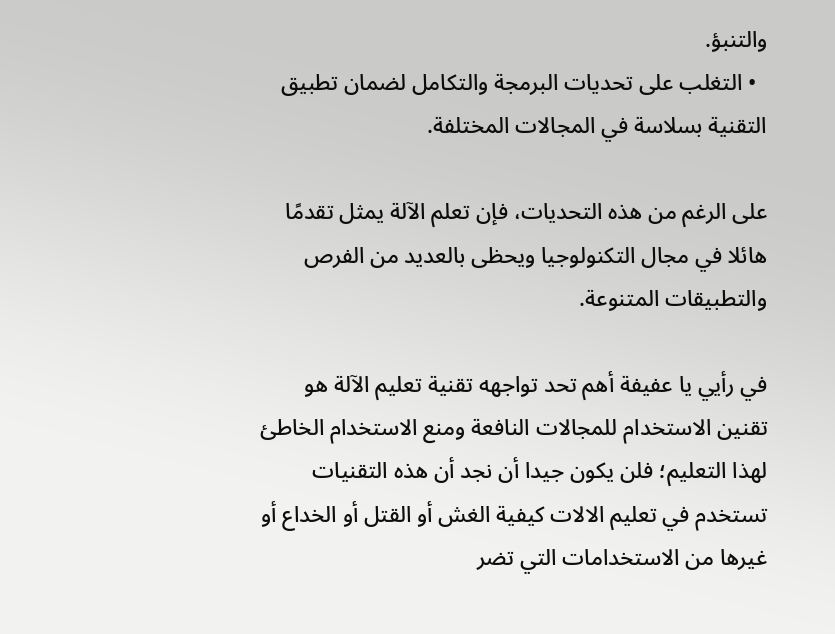والتنبؤ.
  • التغلب على تحديات البرمجة والتكامل لضمان تطبيق التقنية بسلاسة في المجالات المختلفة.

على الرغم من هذه التحديات، فإن تعلم الآلة يمثل تقدمًا هائلا في مجال التكنولوجيا ويحظى بالعديد من الفرص والتطبيقات المتنوعة.

في رأيي يا عفيفة أهم تحد تواجهه تقنية تعليم الآلة هو تقنين الاستخدام للمجالات النافعة ومنع الاستخدام الخاطئ لهذا التعليم؛ فلن يكون جيدا أن نجد أن هذه التقنيات تستخدم في تعليم الالات كيفية الغش أو القتل أو الخداع أو غيرها من الاستخدامات التي تضر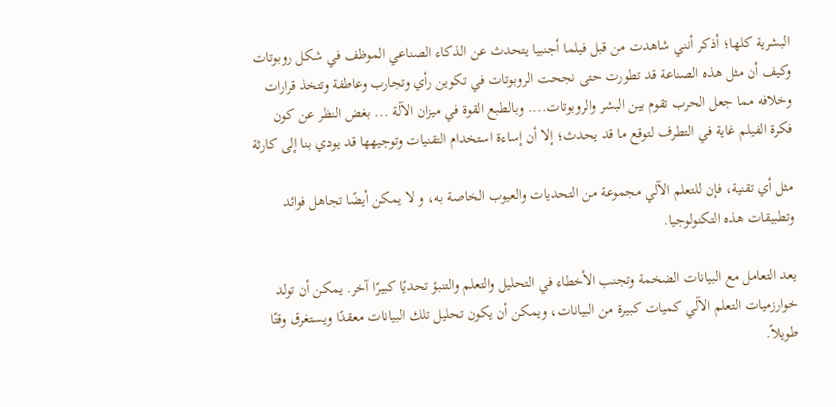البشرية كلها؛ أذكر أنني شاهدت من قبل فيلما أجنبيا يتحدث عن الذكاء الصناعي الموظف في شكل روبوتات وكيف أن مثل هذه الصناعة قد تطورت حتى نجحت الروبوتات في تكوين رأي وتجارب وعاطفة وتتخذ قرارات وخلافه مما جعل الحرب تقوم بين البشر والروبوتات.... وبالطبع القوة في ميزان الآلة ... بغض النظر عن كون فكرة الفيلم غاية في التطرف لتوقع ما قد يحدث؛ إلا أن إساءة استخدام التقنيات وتوجيهها قد يودي بنا إلى كارثة

مثل أي تقنية، فإن للتعلم الآلي مجموعة من التحديات والعيوب الخاصة به، و لا يمكن أيضًا تجاهل فوائد وتطبيقات هذه التكنولوجيا.

يعد التعامل مع البيانات الضخمة وتجنب الأخطاء في التحليل والتعلم والتنبؤ تحديًا كبيرًا آخر. يمكن أن تولد خوارزميات التعلم الآلي كميات كبيرة من البيانات، ويمكن أن يكون تحليل تلك البيانات معقدًا ويستغرق وقتًا طويلاً.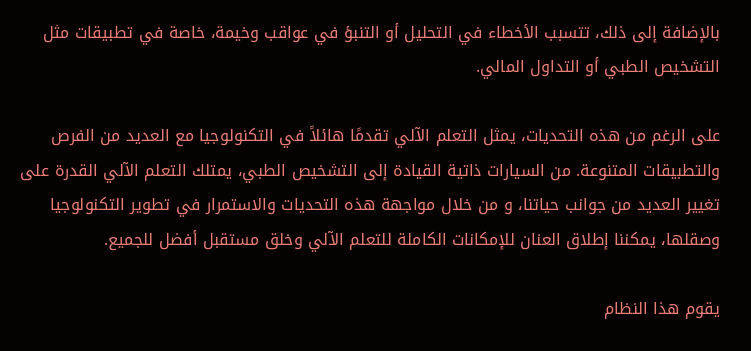بالإضافة إلى ذلك، تتسبب الأخطاء في التحليل أو التنبؤ في عواقب وخيمة، خاصة في تطبيقات مثل التشخيص الطبي أو التداول المالي.

على الرغم من هذه التحديات، يمثل التعلم الآلي تقدمًا هائلاً في التكنولوجيا مع العديد من الفرص والتطبيقات المتنوعة. من السيارات ذاتية القيادة إلى التشخيص الطبي، يمتلك التعلم الآلي القدرة على تغيير العديد من جوانب حياتنا، و من خلال مواجهة هذه التحديات والاستمرار في تطوير التكنولوجيا وصقلها، يمكننا إطلاق العنان للإمكانات الكاملة للتعلم الآلي وخلق مستقبل أفضل للجميع.

يقوم هذا النظام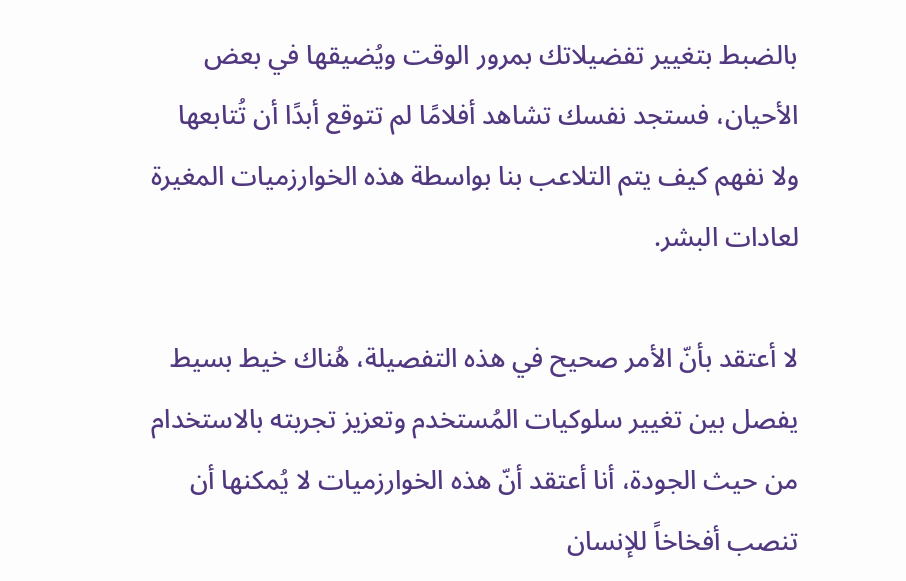بالضبط بتغيير تفضيلاتك بمرور الوقت ويُضيقها في بعض الأحيان، فستجد نفسك تشاهد أفلامًا لم تتوقع أبدًا أن تُتابعها ولا نفهم كيف يتم التلاعب بنا بواسطة هذه الخوارزميات المغيرة لعادات البشر.

لا أعتقد بأنّ الأمر صحيح في هذه التفصيلة، هُناك خيط بسيط يفصل بين تغيير سلوكيات المُستخدم وتعزيز تجربته بالاستخدام من حيث الجودة، أنا أعتقد أنّ هذه الخوارزميات لا يُمكنها أن تنصب أفخاخاً للإنسان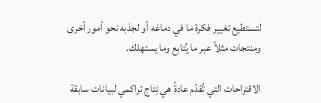لتستطيع تغيير فكرة ما في دماغه أو لجذبه نحو أمور أخرى ومنتجات مثلاً عبر ما يُتابع وما يستهلك.

الاقتراحات التي تُقدّم عادةً هي نِتاج تراكمي لبيانات سابقة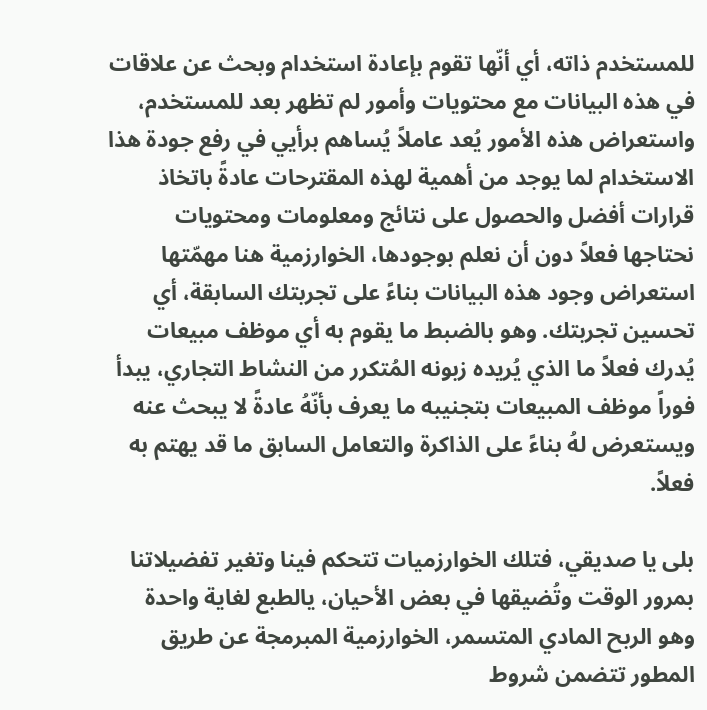للمستخدم ذاته، أي أنّها تقوم بإعادة استخدام وبحث عن علاقات في هذه البيانات مع محتويات وأمور لم تظهر بعد للمستخدم، واستعراض هذه الأمور يُعد عاملاً يُساهم برأيي في رفع جودة هذا الاستخدام لما يوجد من أهمية لهذه المقترحات عادةً باتخاذ قرارات أفضل والحصول على نتائج ومعلومات ومحتويات نحتاجها فعلاً دون أن نعلم بوجودها، الخوارزمية هنا مهمّتها استعراض وجود هذه البيانات بناءً على تجربتك السابقة، أي تحسين تجربتك. وهو بالضبط ما يقوم به أي موظف مبيعات يُدرك فعلاً ما الذي يُريده زبونه المُتكرر من النشاط التجاري، يبدأ فوراً موظف المبيعات بتجنيبه ما يعرف بأنّهُ عادةً لا يبحث عنه ويستعرض لهُ بناءً على الذاكرة والتعامل السابق ما قد يهتم به فعلاً.

بلى يا صديقي، فتلك الخوارزميات تتحكم فينا وتغير تفضيلاتنا بمرور الوقت وتُضيقها في بعض الأحيان، يالطبع لغاية واحدة وهو الربح المادي المتسمر، الخوارزمية المبرمجة عن طريق المطور تتضمن شروط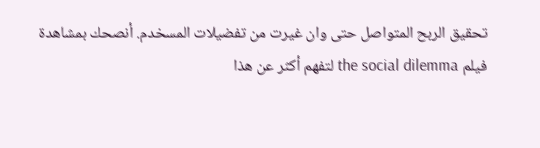تحقيق الربح المتواصل حتى وان غيرت من تفضيلات المسخدم. أنصحك بمشاهدة فيلم the social dilemma لتفهم أكثر عن هذا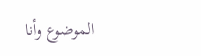الموضوع وأنا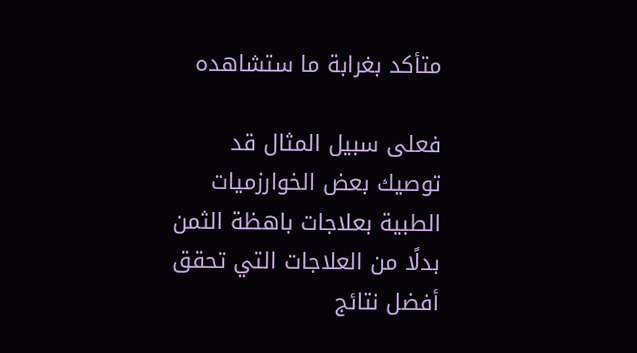متأكد بغرابة ما ستشاهده

فعلى سبيل المثال قد توصيك بعض الخوارزميات الطبية بعلاجات باهظة الثمن بدلًا من العلاجات التي تحقق أفضل نتائج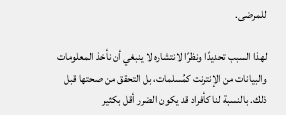للمرضى.

لهذا السبب تحديدًا ونظرًا لانتشاره لا ينبغي أن نأخذ المعلومات والبيانات من الإنترنت كمُسلمات، بل التحقق من صحتها قبل ذلك. بالنسبة لنا كأفراد قد يكون الضرر أقل بكثير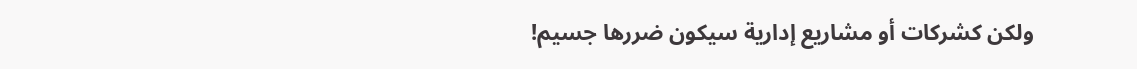ولكن كشركات أو مشاريع إدارية سيكون ضررها جسيم!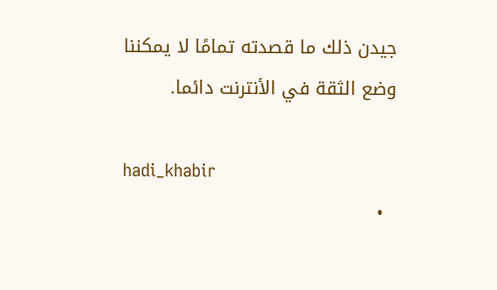جيدن ذلك ما قصدته تمامًا لا يمكننا وضع الثقة في الأنترنت دائما.

hadi_khabir
  •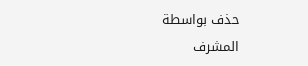حذف بواسطة المشرف